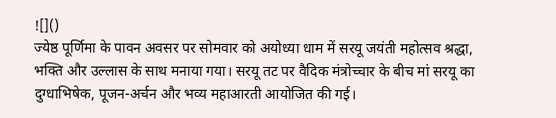![]()
ज्येष्ठ पूर्णिमा के पावन अवसर पर सोमवार को अयोध्या धाम में सरयू जयंती महोत्सव श्रद्धा, भक्ति और उल्लास के साथ मनाया गया। सरयू तट पर वैदिक मंत्रोच्चार के बीच मां सरयू का दुग्धाभिषेक, पूजन-अर्चन और भव्य महाआरती आयोजित की गई।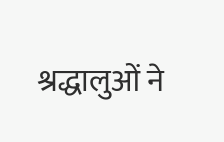श्रद्धालुओं ने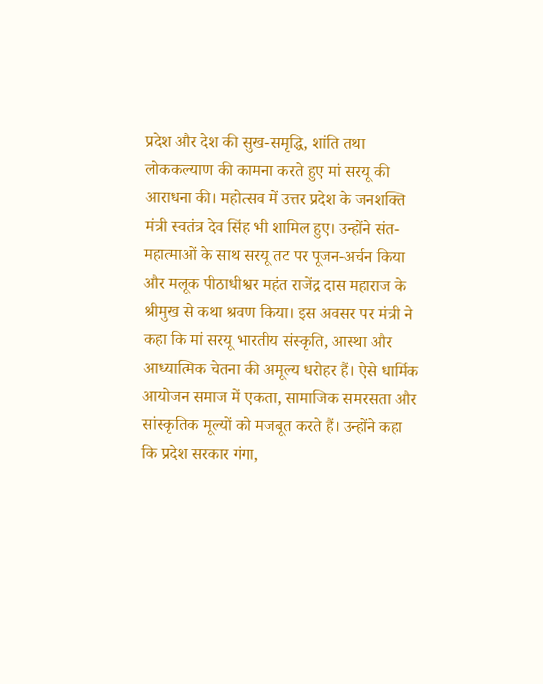प्रदेश और देश की सुख-समृद्धि, शांति तथा लोककल्याण की कामना करते हुए मां सरयू की आराधना की। महोत्सव में उत्तर प्रदेश के जनशक्ति मंत्री स्वतंत्र देव सिंह भी शामिल हुए। उन्होंने संत-महात्माओं के साथ सरयू तट पर पूजन-अर्चन किया और मलूक पीठाधीश्वर महंत राजेंद्र दास महाराज के श्रीमुख से कथा श्रवण किया। इस अवसर पर मंत्री ने कहा कि मां सरयू भारतीय संस्कृति, आस्था और आध्यात्मिक चेतना की अमूल्य धरोहर हैं। ऐसे धार्मिक आयोजन समाज में एकता, सामाजिक समरसता और सांस्कृतिक मूल्यों को मजबूत करते हैं। उन्होंने कहा कि प्रदेश सरकार गंगा,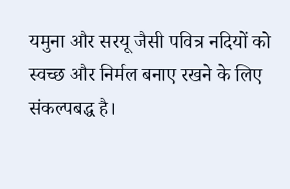यमुना और सरयू जैसी पवित्र नदियों को स्वच्छ और निर्मल बनाए रखने के लिए संकल्पबद्ध है।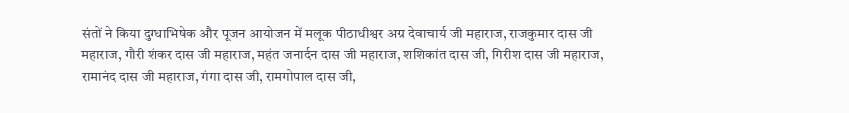संतों ने किया दुग्धाभिषेक और पूजन आयोजन में मलूक पीठाधीश्वर अग्र देवाचार्य जी महाराज, राजकुमार दास जी महाराज, गौरी शंकर दास जी महाराज, महंत जनार्दन दास जी महाराज, शशिकांत दास जी, गिरीश दास जी महाराज, रामानंद दास जी महाराज, गंगा दास जी, रामगोपाल दास जी,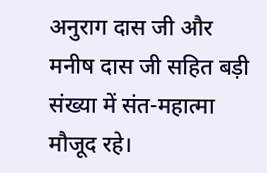अनुराग दास जी और मनीष दास जी सहित बड़ी संख्या में संत-महात्मा मौजूद रहे।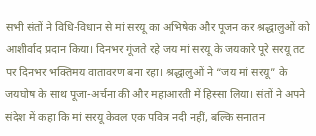सभी संतों ने विधि-विधान से मां सरयू का अभिषेक और पूजन कर श्रद्धालुओं को आशीर्वाद प्रदान किया। दिनभर गूंजते रहे जय मां सरयू के जयकारे पूरे सरयू तट पर दिनभर भक्तिमय वातावरण बना रहा। श्रद्धालुओं ने “जय मां सरयू” के जयघोष के साथ पूजा-अर्चना की और महाआरती में हिस्सा लिया। संतों ने अपने संदेश में कहा कि मां सरयू केवल एक पवित्र नदी नहीं, बल्कि सनातन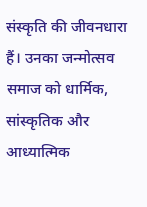संस्कृति की जीवनधारा हैं। उनका जन्मोत्सव समाज को धार्मिक, सांस्कृतिक और आध्यात्मिक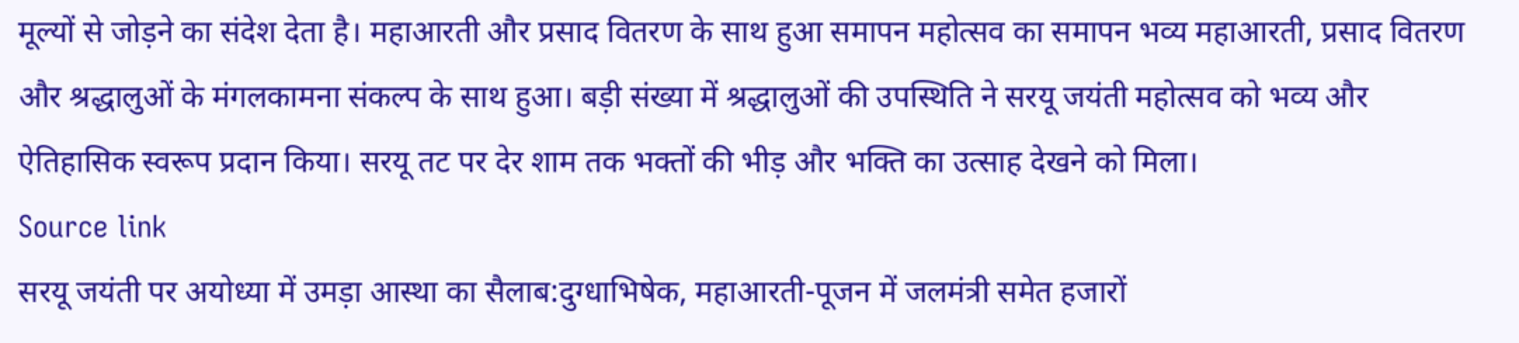मूल्यों से जोड़ने का संदेश देता है। महाआरती और प्रसाद वितरण के साथ हुआ समापन महोत्सव का समापन भव्य महाआरती, प्रसाद वितरण और श्रद्धालुओं के मंगलकामना संकल्प के साथ हुआ। बड़ी संख्या में श्रद्धालुओं की उपस्थिति ने सरयू जयंती महोत्सव को भव्य और ऐतिहासिक स्वरूप प्रदान किया। सरयू तट पर देर शाम तक भक्तों की भीड़ और भक्ति का उत्साह देखने को मिला।
Source link
सरयू जयंती पर अयोध्या में उमड़ा आस्था का सैलाब:दुग्धाभिषेक, महाआरती-पूजन में जलमंत्री समेत हजारों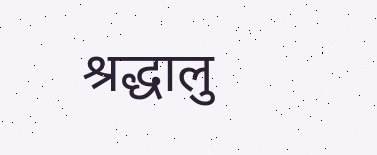श्रद्धालु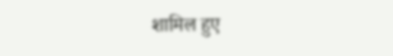शामिल हुए